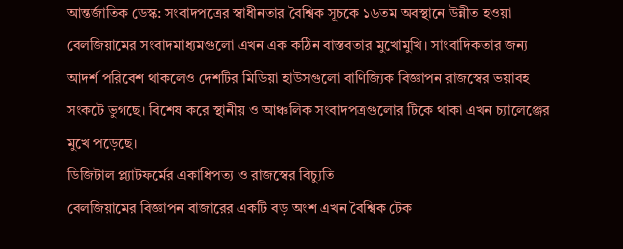আন্তর্জাতিক ডেস্ক: সংবাদপত্রের স্বাধীনতার বৈশ্বিক সূচকে ১৬তম অবস্থানে উন্নীত হওয়া বেলজিয়ামের সংবাদমাধ্যমগুলো এখন এক কঠিন বাস্তবতার মুখোমুখি। সাংবাদিকতার জন্য আদর্শ পরিবেশ থাকলেও দেশটির মিডিয়া হাউসগুলো বাণিজ্যিক বিজ্ঞাপন রাজস্বের ভয়াবহ সংকটে ভুগছে। বিশেষ করে স্থানীয় ও আঞ্চলিক সংবাদপত্রগুলোর টিকে থাকা এখন চ্যালেঞ্জের মুখে পড়েছে।
ডিজিটাল প্ল্যাটফর্মের একাধিপত্য ও রাজস্বের বিচ্যুতি
বেলজিয়ামের বিজ্ঞাপন বাজারের একটি বড় অংশ এখন বৈশ্বিক টেক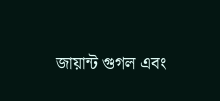জায়ান্ট গুগল এবং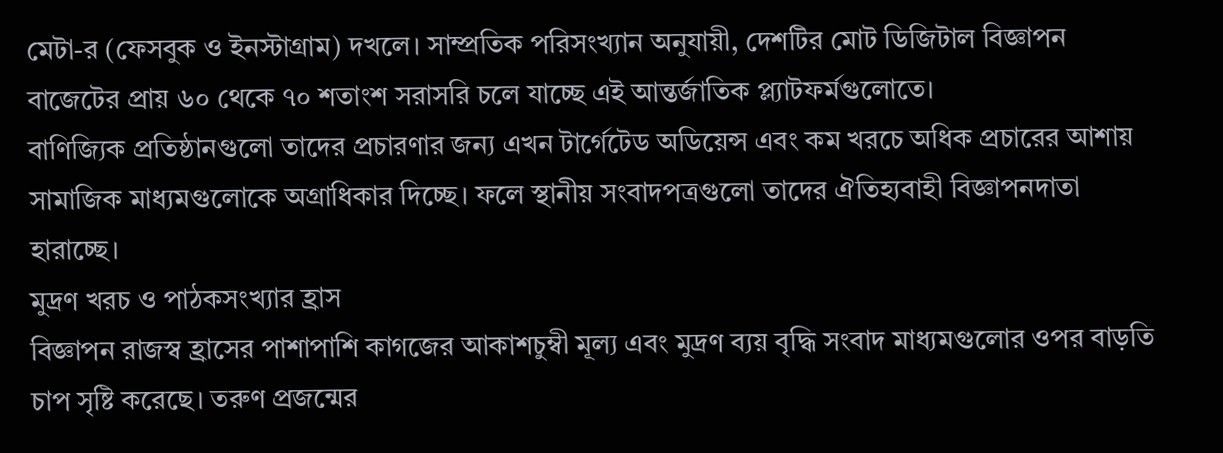মেটা-র (ফেসবুক ও ইনস্টাগ্রাম) দখলে। সাম্প্রতিক পরিসংখ্যান অনুযায়ী, দেশটির মোট ডিজিটাল বিজ্ঞাপন বাজেটের প্রায় ৬০ থেকে ৭০ শতাংশ সরাসরি চলে যাচ্ছে এই আন্তর্জাতিক প্ল্যাটফর্মগুলোতে।
বাণিজ্যিক প্রতিষ্ঠানগুলো তাদের প্রচারণার জন্য এখন টার্গেটেড অডিয়েন্স এবং কম খরচে অধিক প্রচারের আশায় সামাজিক মাধ্যমগুলোকে অগ্রাধিকার দিচ্ছে। ফলে স্থানীয় সংবাদপত্রগুলো তাদের ঐতিহ্যবাহী বিজ্ঞাপনদাতা হারাচ্ছে।
মুদ্রণ খরচ ও পাঠকসংখ্যার হ্রাস
বিজ্ঞাপন রাজস্ব হ্রাসের পাশাপাশি কাগজের আকাশচুম্বী মূল্য এবং মুদ্রণ ব্যয় বৃদ্ধি সংবাদ মাধ্যমগুলোর ওপর বাড়তি চাপ সৃষ্টি করেছে। তরুণ প্রজন্মের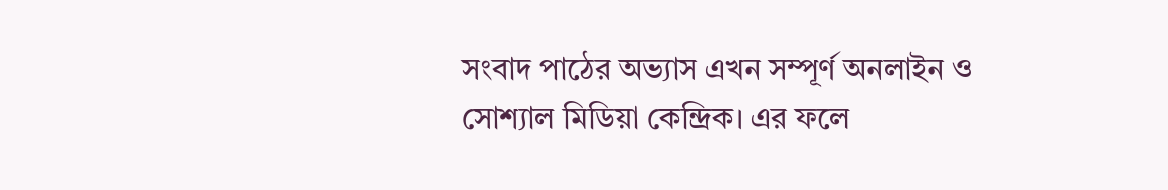সংবাদ পাঠের অভ্যাস এখন সম্পূর্ণ অনলাইন ও সোশ্যাল মিডিয়া কেন্দ্রিক। এর ফলে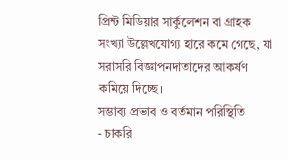প্রিন্ট মিডিয়ার সার্কুলেশন বা গ্রাহক সংখ্যা উল্লেখযোগ্য হারে কমে গেছে, যা সরাসরি বিজ্ঞাপনদাতাদের আকর্ষণ কমিয়ে দিচ্ছে।
সম্ভাব্য প্রভাব ও বর্তমান পরিস্থিতি
- চাকরি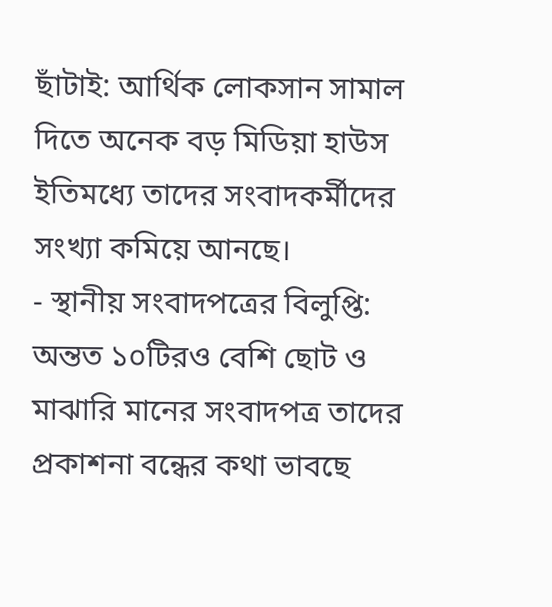ছাঁটাই: আর্থিক লোকসান সামাল দিতে অনেক বড় মিডিয়া হাউস ইতিমধ্যে তাদের সংবাদকর্মীদের সংখ্যা কমিয়ে আনছে।
- স্থানীয় সংবাদপত্রের বিলুপ্তি: অন্তত ১০টিরও বেশি ছোট ও মাঝারি মানের সংবাদপত্র তাদের প্রকাশনা বন্ধের কথা ভাবছে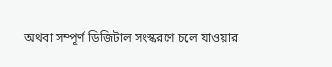অথবা সম্পূর্ণ ডিজিটাল সংস্করণে চলে যাওয়ার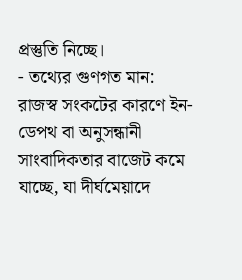প্রস্তুতি নিচ্ছে।
- তথ্যের গুণগত মান: রাজস্ব সংকটের কারণে ইন-ডেপথ বা অনুসন্ধানী সাংবাদিকতার বাজেট কমে যাচ্ছে, যা দীর্ঘমেয়াদে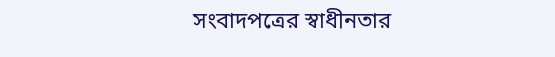সংবাদপত্রের স্বাধীনতার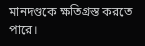মানদণ্ডকে ক্ষতিগ্রস্ত করতে পারে।